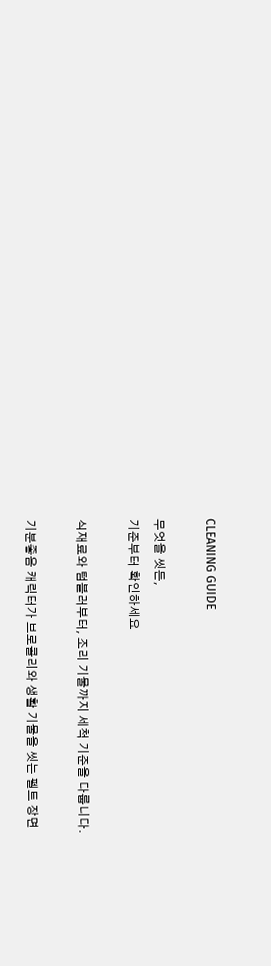CLEANING GUIDE

무엇을 씻든,
기준부터 확인하세요

식재료와 텀블러부터, 조리 기물까지 세척 기준을 다룹니다.

기분좋음 캐릭터가 브로콜리와 생활 기물을 씻는 펠트 장면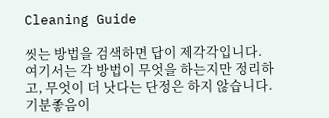Cleaning Guide

씻는 방법을 검색하면 답이 제각각입니다. 여기서는 각 방법이 무엇을 하는지만 정리하고, 무엇이 더 낫다는 단정은 하지 않습니다. 기분좋음이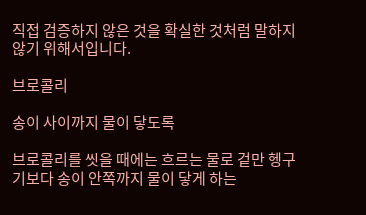직접 검증하지 않은 것을 확실한 것처럼 말하지 않기 위해서입니다.

브로콜리

송이 사이까지 물이 닿도록

브로콜리를 씻을 때에는 흐르는 물로 겉만 헹구기보다 송이 안쪽까지 물이 닿게 하는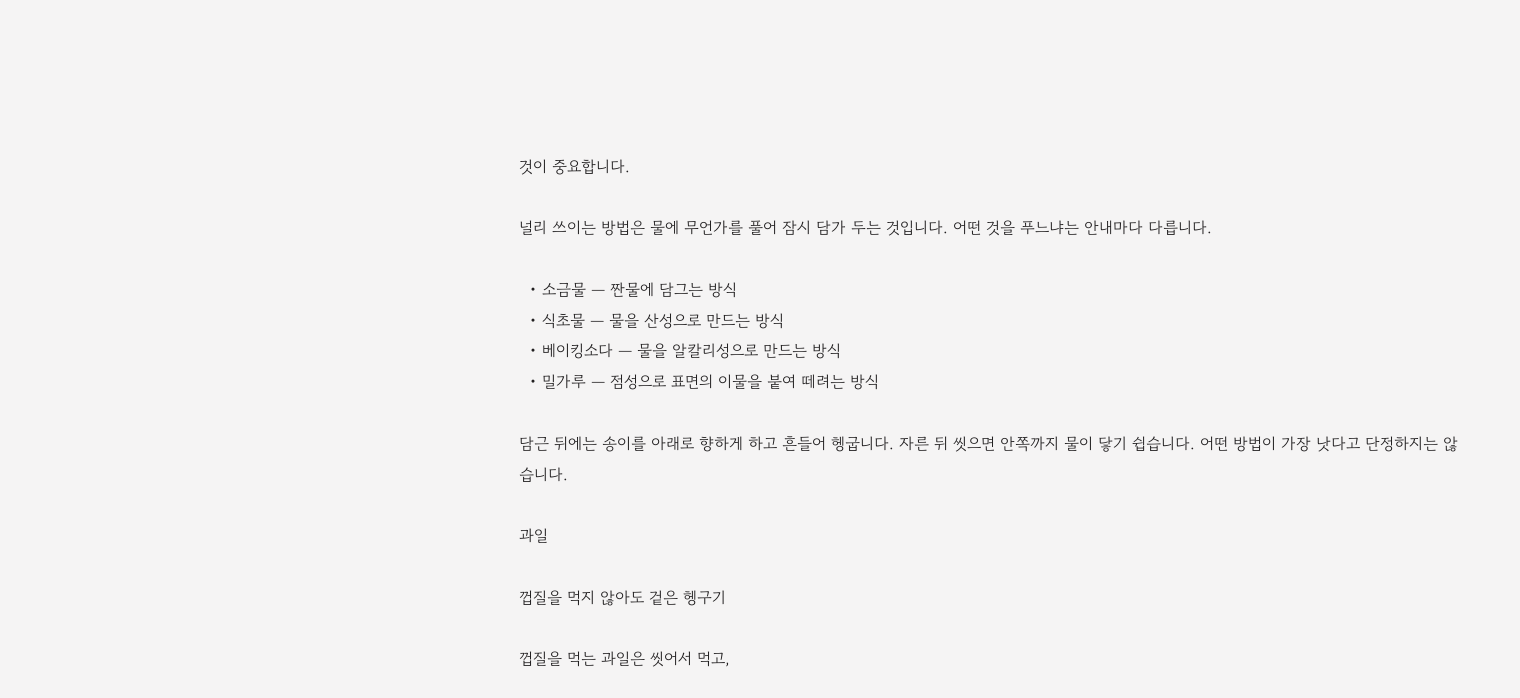것이 중요합니다.

널리 쓰이는 방법은 물에 무언가를 풀어 잠시 담가 두는 것입니다. 어떤 것을 푸느냐는 안내마다 다릅니다.

  • 소금물 — 짠물에 담그는 방식
  • 식초물 — 물을 산성으로 만드는 방식
  • 베이킹소다 — 물을 알칼리성으로 만드는 방식
  • 밀가루 — 점성으로 표면의 이물을 붙여 떼려는 방식

담근 뒤에는 송이를 아래로 향하게 하고 흔들어 헹굽니다. 자른 뒤 씻으면 안쪽까지 물이 닿기 쉽습니다. 어떤 방법이 가장 낫다고 단정하지는 않습니다.

과일

껍질을 먹지 않아도 겉은 헹구기

껍질을 먹는 과일은 씻어서 먹고,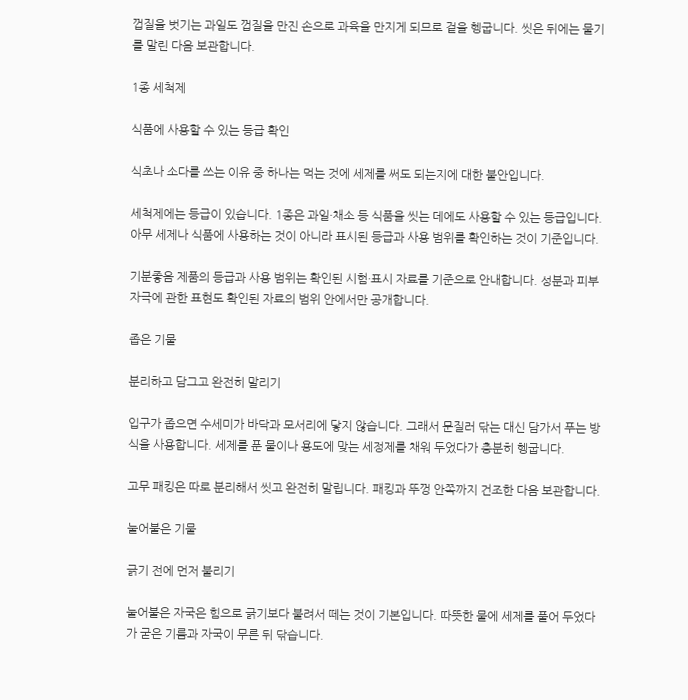껍질을 벗기는 과일도 껍질을 만진 손으로 과육을 만지게 되므로 겉을 헹굽니다. 씻은 뒤에는 물기를 말린 다음 보관합니다.

1종 세척제

식품에 사용할 수 있는 등급 확인

식초나 소다를 쓰는 이유 중 하나는 먹는 것에 세제를 써도 되는지에 대한 불안입니다.

세척제에는 등급이 있습니다. 1종은 과일·채소 등 식품을 씻는 데에도 사용할 수 있는 등급입니다. 아무 세제나 식품에 사용하는 것이 아니라 표시된 등급과 사용 범위를 확인하는 것이 기준입니다.

기분좋음 제품의 등급과 사용 범위는 확인된 시험·표시 자료를 기준으로 안내합니다. 성분과 피부 자극에 관한 표현도 확인된 자료의 범위 안에서만 공개합니다.

좁은 기물

분리하고 담그고 완전히 말리기

입구가 좁으면 수세미가 바닥과 모서리에 닿지 않습니다. 그래서 문질러 닦는 대신 담가서 푸는 방식을 사용합니다. 세제를 푼 물이나 용도에 맞는 세정제를 채워 두었다가 충분히 헹굽니다.

고무 패킹은 따로 분리해서 씻고 완전히 말립니다. 패킹과 뚜껑 안쪽까지 건조한 다음 보관합니다.

눌어붙은 기물

긁기 전에 먼저 불리기

눌어붙은 자국은 힘으로 긁기보다 불려서 떼는 것이 기본입니다. 따뜻한 물에 세제를 풀어 두었다가 굳은 기름과 자국이 무른 뒤 닦습니다.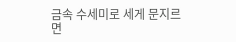금속 수세미로 세게 문지르면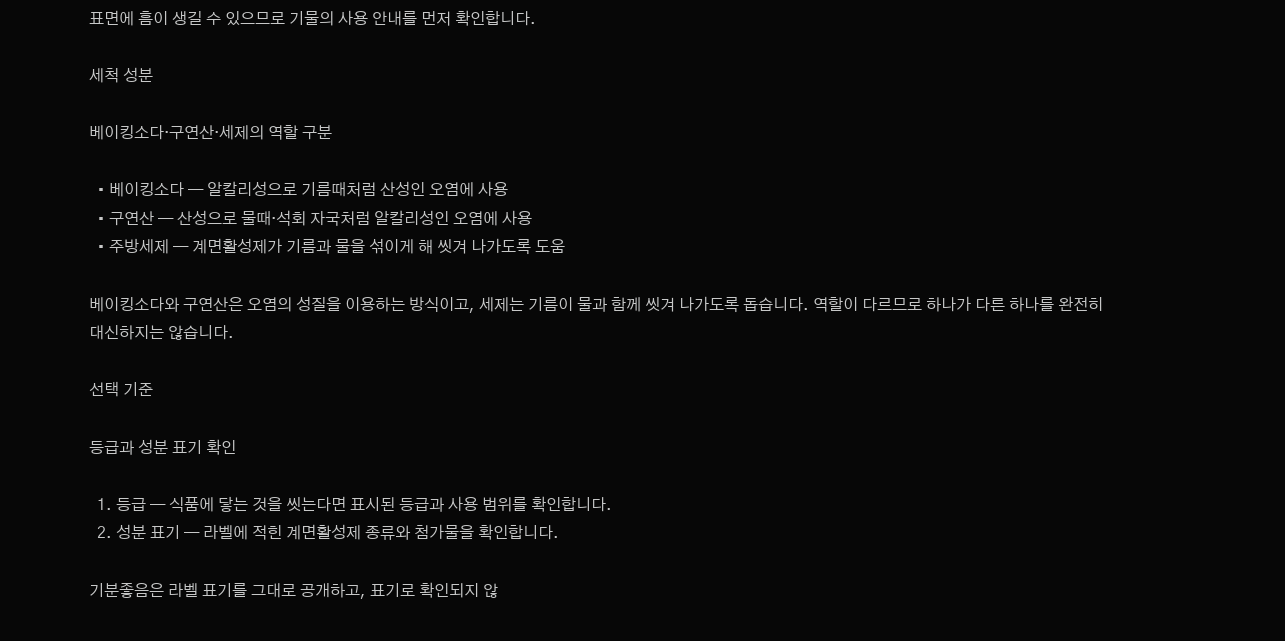표면에 흠이 생길 수 있으므로 기물의 사용 안내를 먼저 확인합니다.

세척 성분

베이킹소다·구연산·세제의 역할 구분

  • 베이킹소다 — 알칼리성으로 기름때처럼 산성인 오염에 사용
  • 구연산 — 산성으로 물때·석회 자국처럼 알칼리성인 오염에 사용
  • 주방세제 — 계면활성제가 기름과 물을 섞이게 해 씻겨 나가도록 도움

베이킹소다와 구연산은 오염의 성질을 이용하는 방식이고, 세제는 기름이 물과 함께 씻겨 나가도록 돕습니다. 역할이 다르므로 하나가 다른 하나를 완전히 대신하지는 않습니다.

선택 기준

등급과 성분 표기 확인

  1. 등급 — 식품에 닿는 것을 씻는다면 표시된 등급과 사용 범위를 확인합니다.
  2. 성분 표기 — 라벨에 적힌 계면활성제 종류와 첨가물을 확인합니다.

기분좋음은 라벨 표기를 그대로 공개하고, 표기로 확인되지 않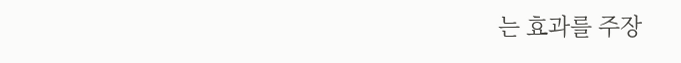는 효과를 주장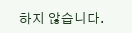하지 않습니다.